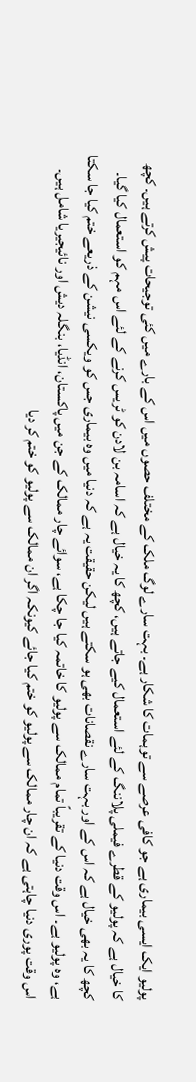پولیو ایک ایسی بیماری ہے جو کافی عرصے سے توہمات کا شکار ہے۔ بہت سارے لوگ ملک کے مختلف حصوں میں اس کے بارے میں کئی توجیحات پیش کرتے ہیں۔ کچھ کا خیال ہے کہ پولیو کے قطرے فیملی پلاننگ کے لئے استعمال کیے جاتے ہیں، کچھ کا یہ خیال ہے کہ اسامہ بن لادن کو ٹریس کرنے کے لئے اس مہم کو استعمال کیا گیا۔ کچھ کا یہ بھی خیال ہے کہ اس کے اور بہت سارے نقصانات بھی ہو سکتے ہیں لیکن حقیقت یہ ہے کہ دنیا میں وہ بیماری جس کو ویکسی نیشن کے ذریعے ختم کیا جا سکتا ہے، وہ پولیو ہے۔ اس وقت دنیا کے تقریباً تمام ممالک سے پولیو کا خاتمہ کیا جا چکا ہے، سوائے چار ممالک کے جن میں پاکستان، انڈیا، بنگلہ دیش اور نائیجیریا شامل ہیں۔ اس وقت پوری دنیا چاہتی ہے کہ ان چار ممالک سے پولیو کو ختم کیا جائے کیونکہ اگر ان ممالک سے پولیو کو ختم کر دیا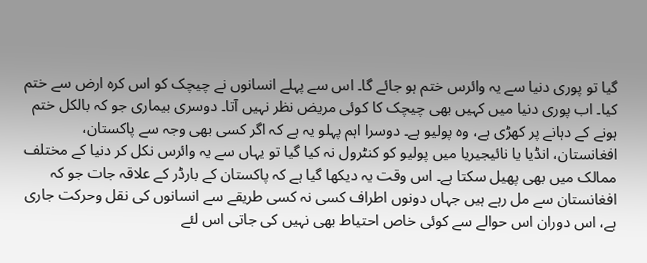گیا تو پوری دنیا سے یہ وائرس ختم ہو جائے گا۔ اس سے پہلے انسانوں نے چیچک کو اس کرہ ارض سے ختم کیا۔ اب پوری دنیا میں کہیں بھی چیچک کا کوئی مریض نظر نہیں آتا۔ دوسری بیماری جو کہ بالکل ختم ہونے کے دہانے پر کھڑی ہے، وہ پولیو ہے۔ دوسرا اہم پہلو یہ ہے کہ اگر کسی بھی وجہ سے پاکستان، افغانستان، انڈیا یا نائیجیریا میں پولیو کو کنٹرول نہ کیا گیا تو یہاں سے یہ وائرس نکل کر دنیا کے مختلف ممالک میں بھی پھیل سکتا ہے۔ اس وقت یہ دیکھا گیا ہے کہ پاکستان کے بارڈر کے علاقہ جات جو کہ افغانستان سے مل رہے ہیں جہاں دونوں اطراف کسی نہ کسی طریقے سے انسانوں کی نقل وحرکت جاری ہے، اس دوران اس حوالے سے کوئی خاص احتیاط بھی نہیں کی جاتی اس لئے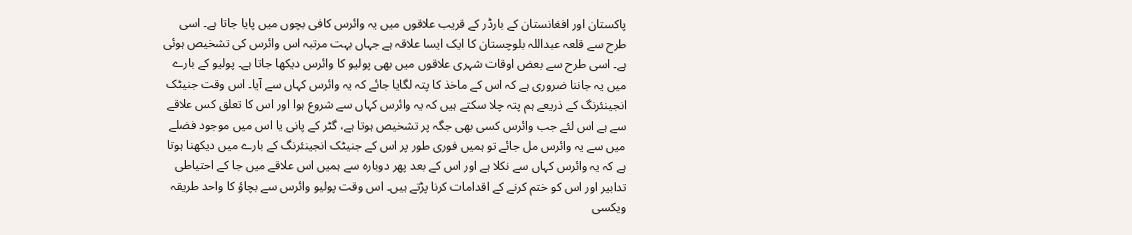پاکستان اور افغانستان کے بارڈر کے قریب علاقوں میں یہ وائرس کافی بچوں میں پایا جاتا ہے۔ اسی طرح سے قلعہ عبداللہ بلوچستان کا ایک ایسا علاقہ ہے جہاں بہت مرتبہ اس وائرس کی تشخیص ہوئی ہے۔ اسی طرح سے بعض اوقات شہری علاقوں میں بھی پولیو کا وائرس دیکھا جاتا ہے۔ پولیو کے بارے میں یہ جاننا ضروری ہے کہ اس کے ماخذ کا پتہ لگایا جائے کہ یہ وائرس کہاں سے آیا۔ اس وقت جنیٹک انجینئرنگ کے ذریعے ہم پتہ چلا سکتے ہیں کہ یہ وائرس کہاں سے شروع ہوا اور اس کا تعلق کس علاقے سے ہے اس لئے جب وائرس کسی بھی جگہ پر تشخیص ہوتا ہے، گٹر کے پانی یا اس میں موجود فضلے میں سے یہ وائرس مل جائے تو ہمیں فوری طور پر اس کے جنیٹک انجینئرنگ کے بارے میں دیکھنا ہوتا ہے کہ یہ وائرس کہاں سے نکلا ہے اور اس کے بعد پھر دوبارہ سے ہمیں اس علاقے میں جا کے احتیاطی تدابیر اور اس کو ختم کرنے کے اقدامات کرنا پڑتے ہیں۔ اس وقت پولیو وائرس سے بچاؤ کا واحد طریقہ ویکسی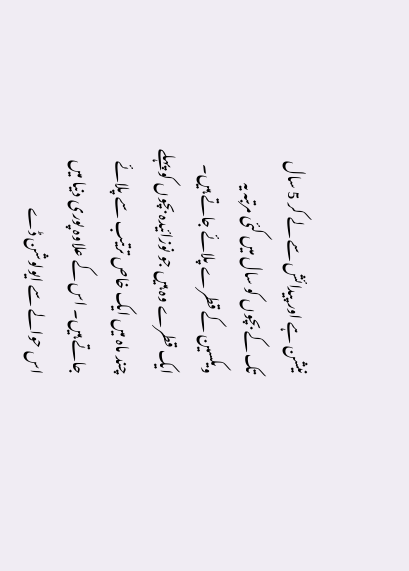نیشن ہے اور پیدائش سے لے کر 5 سال تک کے بچوں کو سال میں کئی مرتبہ یہ ویکسین کے قطرے پلائے جاتے ہیں۔ ایک قطرے وہ ہیں جو نوزائیدہ بچوں کو پہلے چند ماہ میں ایک خاص ترتیب سے پلائے جاتے ہیں۔ اس کے علاوہ پوری دنیا میں اس حوالے سے ایولوشن ڈے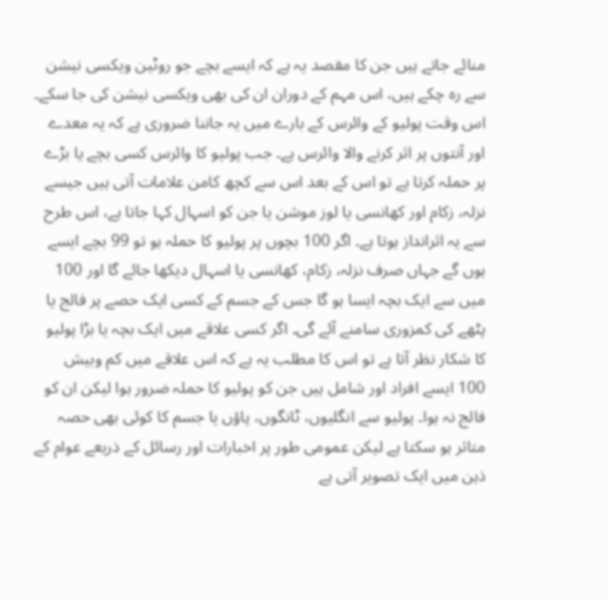منائے جاتے ہیں جن کا مقصد یہ ہے کہ ایسے بچے جو روٹین ویکسی نیشن سے رہ چکے ہیں، اس مہم کے دوران ان کی بھی ویکسی نیشن کی جا سکے۔ اس وقت پولیو کے وائرس کے بارے میں یہ جاننا ضروری ہے کہ یہ معدے اور آنتوں پر اثر کرنے والا وائرس ہے۔ جب پولیو کا وائرس کسی بچے یا بڑے پر حملہ کرتا ہے تو اس کے بعد اس سے کچھ کامن علامات آتی ہیں جیسے نزلہ، زکام اور کھانسی یا لوز موشن یا جن کو اسہال کہا جاتا ہے، اس طرح سے یہ اثرانداز ہوتا ہے۔ اگر 100 بچوں پر پولیو کا حملہ ہو تو 99 بچے ایسے ہوں گے جہاں صرف نزلہ، زکام، کھانسی یا اسہال دیکھا جائے گا اور 100 میں سے ایک بچہ ایسا ہو گا جس کے جسم کے کسی ایک حصے پر فالج یا پٹھے کی کمزوری سامنے آئے گی۔ اگر کسی علاقے میں ایک بچہ یا بڑا پولیو کا شکار نظر آتا ہے تو اس کا مطلب یہ ہے کہ اس علاقے میں کم وبیش 100 ایسے افراد اور شامل ہیں جن کو پولیو کا حملہ ضرور ہوا لیکن ان کو فالج نہ ہوا۔ پولیو سے انگلیوں، ٹانگوں، پاؤں یا جسم کا کوئی بھی حصہ متاثر ہو سکتا ہے لیکن عمومی طور پر اخبارات اور رسائل کے ذریعے عوام کے ذہن میں ایک تصویر آتی ہے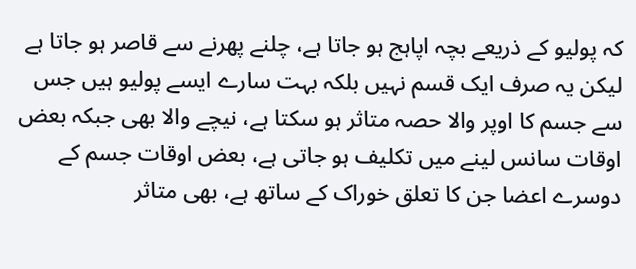کہ پولیو کے ذریعے بچہ اپاہج ہو جاتا ہے، چلنے پھرنے سے قاصر ہو جاتا ہے لیکن یہ صرف ایک قسم نہیں بلکہ بہت سارے ایسے پولیو ہیں جس سے جسم کا اوپر والا حصہ متاثر ہو سکتا ہے، نیچے والا بھی جبکہ بعض اوقات سانس لینے میں تکلیف ہو جاتی ہے، بعض اوقات جسم کے دوسرے اعضا جن کا تعلق خوراک کے ساتھ ہے، بھی متاثر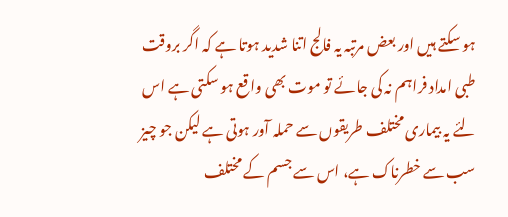ہو سکتے ہیں اور بعض مرتبہ یہ فالج اتنا شدید ہوتا ہے کہ اگر بروقت طبی امداد فراہم نہ کی جائے تو موت بھی واقع ہو سکتی ہے اس لئے یہ بیماری مختلف طریقوں سے حملہ آور ہوتی ہے لیکن جو چیز سب سے خطرناک ہے، اس سے جسم کے مختلف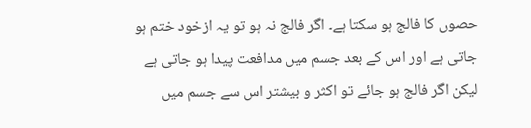حصوں کا فالج ہو سکتا ہے۔ اگر فالج نہ ہو تو یہ ازخود ختم ہو جاتی ہے اور اس کے بعد جسم میں مدافعت پیدا ہو جاتی ہے لیکن اگر فالج ہو جائے تو اکثر و بیشتر اس سے جسم میں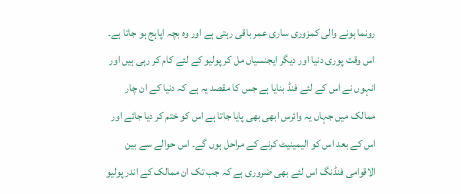رونما ہونے والی کمزوری ساری عمر باقی رہتی ہے اور وہ بچہ اپاہج ہو جاتا ہے۔ اس وقت پوری دنیا اور دیگر ایجنسیاں مل کر پولیو کے لئے کام کر رہی ہیں اور انہوں نے اس کے لئے فنڈ بنایا ہے جس کا مقصد یہ ہے کہ دنیا کے ان چار ممالک میں جہاں یہ وائرس ابھی بھی پایا جاتا ہے اس کو ختم کر دیا جائے اور اس کے بعد اس کو الیمینیٹ کرنے کے مراحل ہوں گے۔ اس حوالے سے بین الاقوامی فنڈنگ اس لئے بھی ضروری ہے کہ جب تک ان ممالک کے اندر پولیو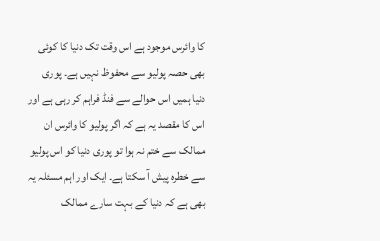کا وائرس موجود ہے اس وقت تک دنیا کا کوئی بھی حصہ پولیو سے محفوظ نہیں ہے۔ پوری دنیا ہمیں اس حوالے سے فنڈ فراہم کر رہی ہے اور اس کا مقصد یہ ہے کہ اگر پولیو کا وائرس ان ممالک سے ختم نہ ہوا تو پوری دنیا کو اس پولیو سے خطرہ پیش آ سکتا ہے۔ ایک اور اہم مسئلہ یہ بھی ہے کہ دنیا کے بہت سارے ممالک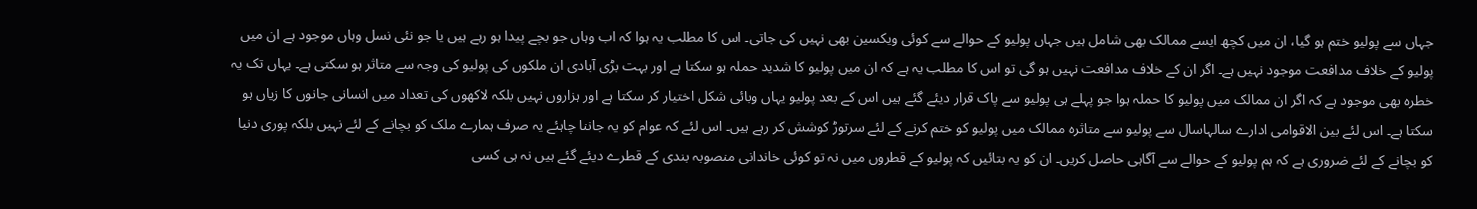جہاں سے پولیو ختم ہو گیا، ان میں کچھ ایسے ممالک بھی شامل ہیں جہاں پولیو کے حوالے سے کوئی ویکسین بھی نہیں کی جاتی۔ اس کا مطلب یہ ہوا کہ اب وہاں جو بچے پیدا ہو رہے ہیں یا جو نئی نسل وہاں موجود ہے ان میں پولیو کے خلاف مدافعت موجود نہیں ہے۔ اگر ان کے خلاف مدافعت نہیں ہو گی تو اس کا مطلب یہ ہے کہ ان میں پولیو کا شدید حملہ ہو سکتا ہے اور بہت بڑی آبادی ان ملکوں کی پولیو کی وجہ سے متاثر ہو سکتی ہے۔ یہاں تک یہ خطرہ بھی موجود ہے کہ اگر ان ممالک میں پولیو کا حملہ ہوا جو پہلے ہی پولیو سے پاک قرار دیئے گئے ہیں اس کے بعد پولیو یہاں وبائی شکل اختیار کر سکتا ہے اور ہزاروں نہیں بلکہ لاکھوں کی تعداد میں انسانی جانوں کا زیاں ہو سکتا ہے۔ اس لئے بین الاقوامی ادارے سالہاسال سے پولیو سے متاثرہ ممالک میں پولیو کو ختم کرنے کے لئے سرتوڑ کوشش کر رہے ہیں۔ اس لئے کہ عوام کو یہ جاننا چاہئے یہ صرف ہمارے ملک کو بچانے کے لئے نہیں بلکہ پوری دنیا کو بچانے کے لئے ضروری ہے کہ ہم پولیو کے حوالے سے آگاہی حاصل کریں۔ ان کو یہ بتائیں کہ پولیو کے قطروں میں نہ تو کوئی خاندانی منصوبہ بندی کے قطرے دیئے گئے ہیں نہ ہی کسی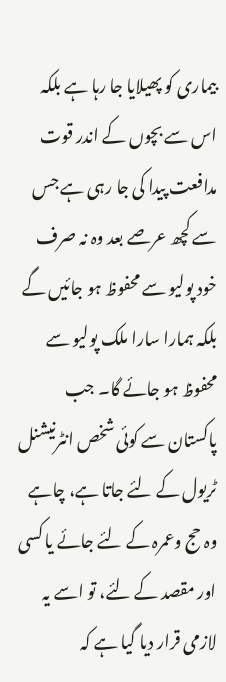بیماری کو پھیلایا جا رہا ہے بلکہ اس سے بچوں کے اندر قوت مدافعت پیدا کی جا رہی ہے جس سے کچھ عرصے بعد وہ نہ صرف خود پولیو سے محفوظ ہو جائیں گے بلکہ ہمارا سارا ملک پولیو سے محفوظ ہو جائے گا۔ جب پاکستان سے کوئی شخص انٹرنیشنل ٹریول کے لئے جاتا ہے، چاہے وہ حج وعمرہ کے لئے جائے یا کسی اور مقصد کے لئے، تو اسے یہ لازمی قرار دیا گیا ہے کہ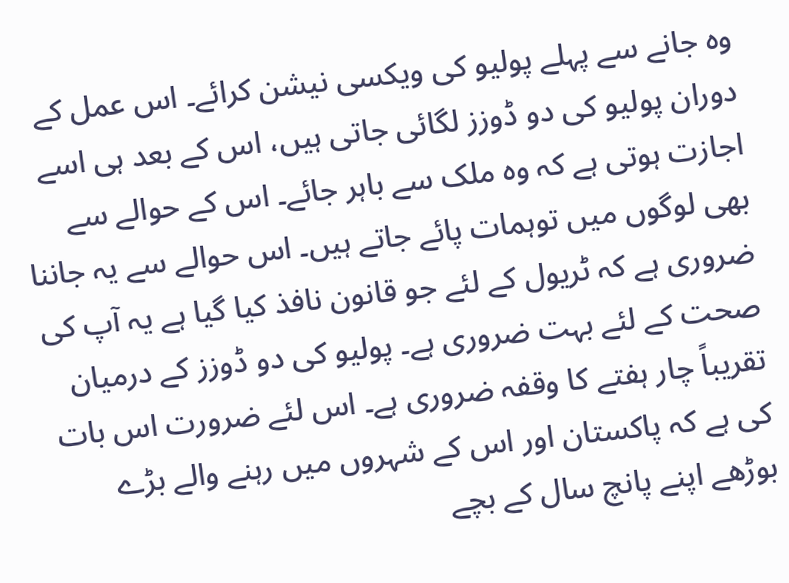وہ جانے سے پہلے پولیو کی ویکسی نیشن کرائے۔ اس عمل کے دوران پولیو کی دو ڈوزز لگائی جاتی ہیں، اس کے بعد ہی اسے اجازت ہوتی ہے کہ وہ ملک سے باہر جائے۔ اس کے حوالے سے بھی لوگوں میں توہمات پائے جاتے ہیں۔ اس حوالے سے یہ جاننا ضروری ہے کہ ٹریول کے لئے جو قانون نافذ کیا گیا ہے یہ آپ کی صحت کے لئے بہت ضروری ہے۔ پولیو کی دو ڈوزز کے درمیان تقریباً چار ہفتے کا وقفہ ضروری ہے۔ اس لئے ضرورت اس بات کی ہے کہ پاکستان اور اس کے شہروں میں رہنے والے بڑے بوڑھے اپنے پانچ سال کے بچے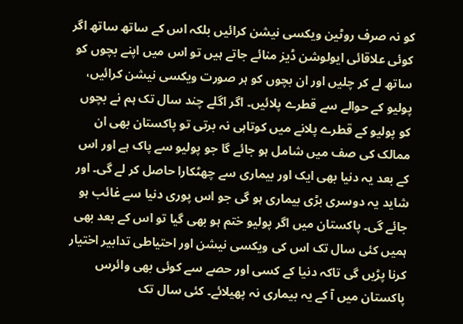کو نہ صرف روٹین ویکسی نیشن کرائیں بلکہ اس کے ساتھ ساتھ اگر کوئی علاقائی ایولوشن ڈیز منائے جاتے ہیں تو اس میں اپنے بچوں کو ساتھ لے کر چلیں اور ان بچوں کو ہر صورت ویکسی نیشن کرائیں، پولیو کے حوالے سے قطرے پلائیں۔ اگر اگلے چند سال تک ہم نے بچوں کو پولیو کے قطرے پلانے میں کوتاہی نہ برتی تو پاکستان بھی ان ممالک کی صف میں شامل ہو جائے گا جو پولیو سے پاک ہے اور اس کے بعد یہ دنیا بھی ایک اور بیماری سے چھٹکارا حاصل کر لے گی۔ اور شاید یہ دوسری بڑی بیماری ہو گی جو اس پوری دنیا سے غائب ہو جائے گی۔ پاکستان میں اگر پولیو ختم ہو بھی گیا تو اس کے بعد بھی ہمیں کئی سال تک اس کی ویکسی نیشن اور احتیاطی تدابیر اختیار کرنا پڑیں گی تاکہ دنیا کے کسی اور حصے سے کوئی بھی وائرس پاکستان میں آ کے یہ بیماری نہ پھیلائے۔ کئی سال تک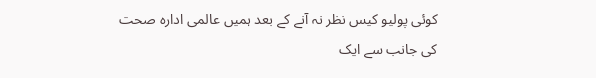کوئی پولیو کیس نظر نہ آنے کے بعد ہمیں عالمی ادارہ صحت کی جانب سے ایک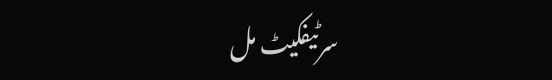سرٹیفکیٹ مل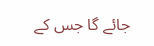جائے گا جس کے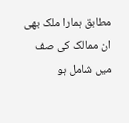مطابق ہمارا ملک بھی ان ممالک کی صف میں شامل ہو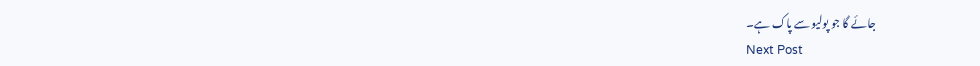جائے گا جو پولیو سے پاک ہے۔
Next Post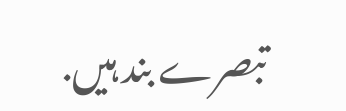تبصرے بند ہیں.